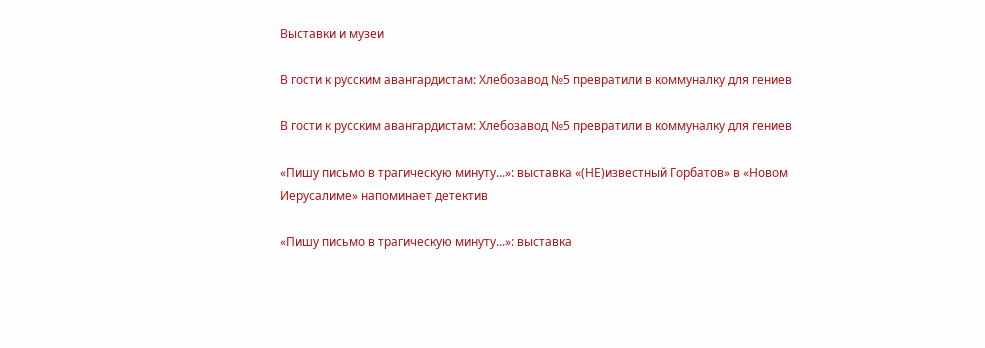Выставки и музеи

В гости к русским авангардистам: Хлебозавод №5 превратили в коммуналку для гениев

В гости к русским авангардистам: Хлебозавод №5 превратили в коммуналку для гениев

«Пишу письмо в трагическую минуту...»: выставка «(НЕ)известный Горбатов» в «Новом Иерусалиме» напоминает детектив

«Пишу письмо в трагическую минуту...»: выставка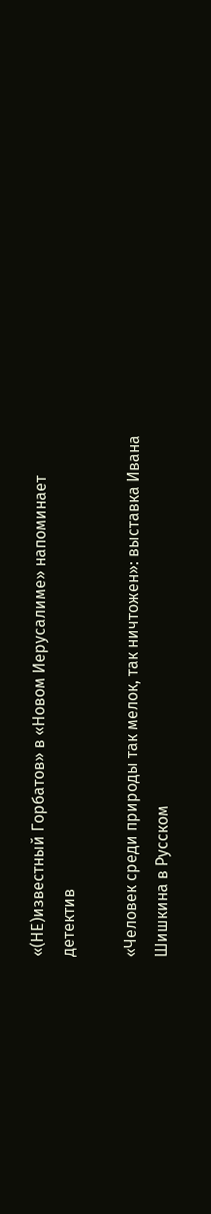«(НЕ)известный Горбатов» в «Новом Иерусалиме» напоминает детектив

«Человек среди природы так мелок, так ничтожен»: выставка Ивана Шишкина в Русском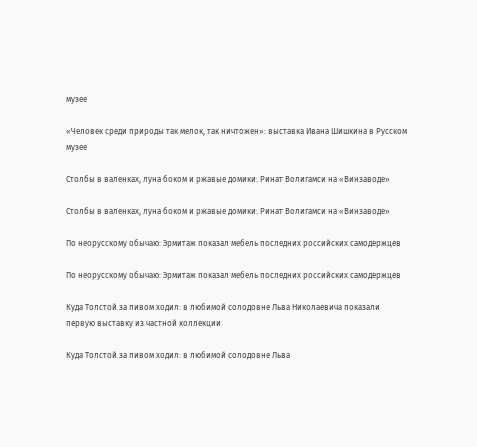музее

«Человек среди природы так мелок, так ничтожен»: выставка Ивана Шишкина в Русском музее

Столбы в валенках, луна боком и ржавые домики: Ринат Волигамси на «Винзаводе»

Столбы в валенках, луна боком и ржавые домики: Ринат Волигамси на «Винзаводе»

По неорусскому обычаю: Эрмитаж показал мебель последних российских самодержцев

По неорусскому обычаю: Эрмитаж показал мебель последних российских самодержцев

Куда Толстой за пивом ходил: в любимой солодовне Льва Николаевича показали первую выставку из частной коллекции

Куда Толстой за пивом ходил: в любимой солодовне Льва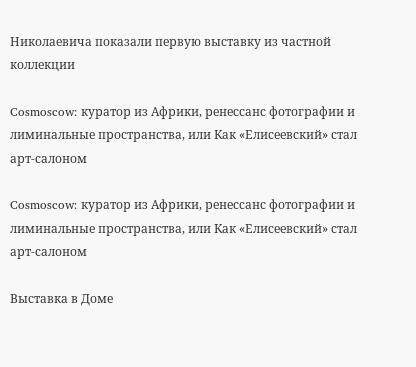Николаевича показали первую выставку из частной коллекции

Cosmoscow: куратор из Африки, ренессанс фотографии и лиминальные пространства, или Как «Елисеевский» стал арт-салоном

Cosmoscow: куратор из Африки, ренессанс фотографии и лиминальные пространства, или Как «Елисеевский» стал арт-салоном

Выставка в Доме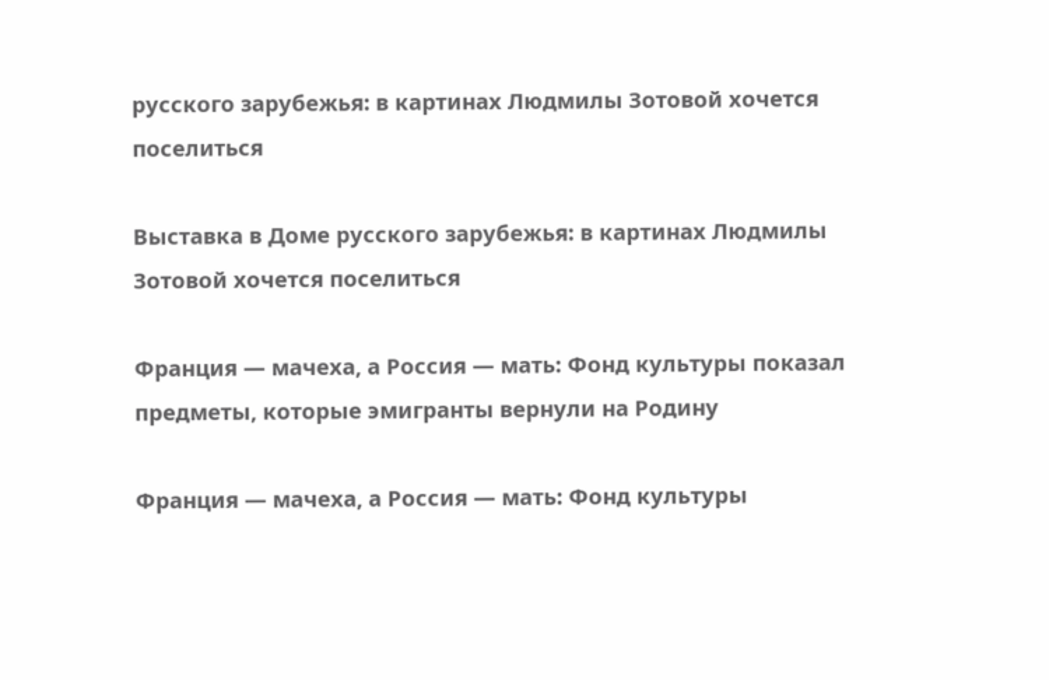русского зарубежья: в картинах Людмилы Зотовой хочется поселиться

Выставка в Доме русского зарубежья: в картинах Людмилы Зотовой хочется поселиться

Франция — мачеха, а Россия — мать: Фонд культуры показал предметы, которые эмигранты вернули на Родину

Франция — мачеха, а Россия — мать: Фонд культуры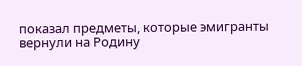показал предметы, которые эмигранты вернули на Родину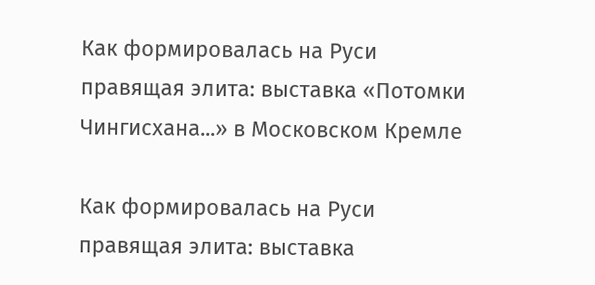Как формировалась на Руси правящая элита: выставка «Потомки Чингисхана...» в Московском Кремле

Как формировалась на Руси правящая элита: выставка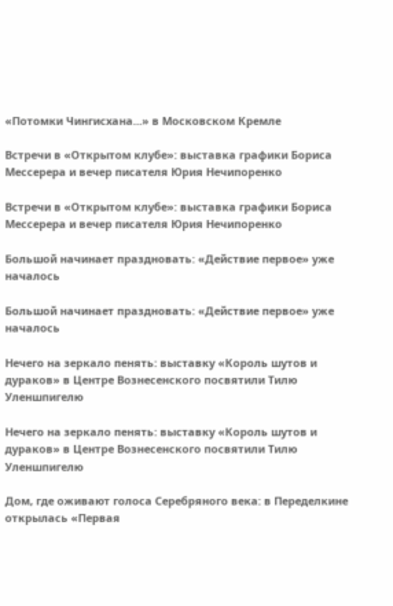«Потомки Чингисхана...» в Московском Кремле

Встречи в «Открытом клубе»: выставка графики Бориса Мессерера и вечер писателя Юрия Нечипоренко

Встречи в «Открытом клубе»: выставка графики Бориса Мессерера и вечер писателя Юрия Нечипоренко

Большой начинает праздновать: «Действие первое» уже началось

Большой начинает праздновать: «Действие первое» уже началось

Нечего на зеркало пенять: выставку «Король шутов и дураков» в Центре Вознесенского посвятили Тилю Уленшпигелю

Нечего на зеркало пенять: выставку «Король шутов и дураков» в Центре Вознесенского посвятили Тилю Уленшпигелю

Дом, где оживают голоса Серебряного века: в Переделкине открылась «Первая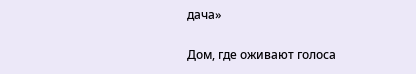дача»

Дом, где оживают голоса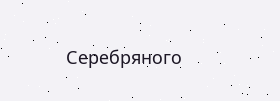Серебряного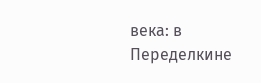века: в Переделкине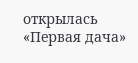открылась «Первая дача»